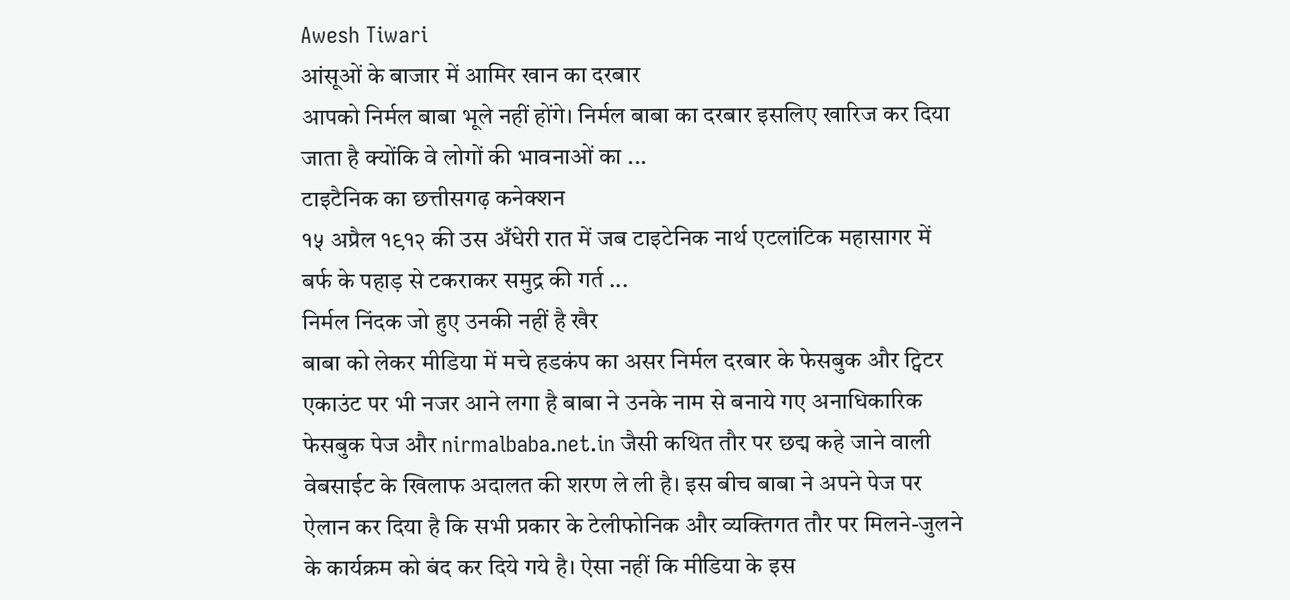Awesh Tiwari
आंसूओं के बाजार में आमिर खान का दरबार
आपको निर्मल बाबा भूले नहीं होंगे। निर्मल बाबा का दरबार इसलिए खारिज कर दिया जाता है क्योंकि वे लोगों की भावनाओं का ...
टाइटैनिक का छत्तीसगढ़ कनेक्शन
१५ अप्रैल १९१२ की उस अँधेरी रात में जब टाइटेनिक नार्थ एटलांटिक महासागर में बर्फ के पहाड़ से टकराकर समुद्र की गर्त ...
निर्मल निंदक जो हुए उनकी नहीं है खैर
बाबा को लेकर मीडिया में मचे हडकंप का असर निर्मल दरबार के फेसबुक और ट्विटर एकाउंट पर भी नजर आने लगा है बाबा ने उनके नाम से बनाये गए अनाधिकारिक फेसबुक पेज और nirmalbaba.net.in जैसी कथित तौर पर छद्म कहे जाने वाली वेबसाईट के खिलाफ अदालत की शरण ले ली है। इस बीच बाबा ने अपने पेज पर ऐलान कर दिया है कि सभी प्रकार के टेलीफोनिक और व्यक्तिगत तौर पर मिलने-जुलने के कार्यक्रम को बंद कर दिये गये है। ऐसा नहीं कि मीडिया के इस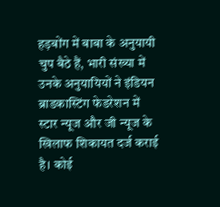हड़बोंग में बाबा के अनुयायी चुप बैठे हैं, भारी संख्या में उनके अनुयायियों ने इंडियन ब्राडकास्टिंग फेडरेशन में स्टार न्यूज और जी न्यूज के खिलाफ शिकायत दर्ज कराई है। कोई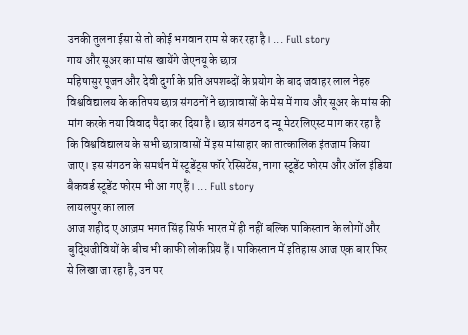उनकी तुलना ईसा से तो कोई भगवान राम से कर रहा है। ... Full story
गाय और सूअर का मांस खायेंगे जेएनयू के छात्र
महिषासुर पूजन और देवी दुर्गा के प्रति अपशब्दों के प्रयोग के बाद जवाहर लाल नेहरु विश्वविद्यालय के कतिपय छात्र संगठनों ने छात्रावासों के मेस में गाय और सूअर के मांस की मांग करके नया विवाद पैदा कर दिया है। छात्र संगठन द न्यू मेटरलिएस्ट माग कर रहा है कि विश्वविद्यालय के सभी छात्रावासों में इस मांसाहार का तात्कालिक इंतजाम किया जाए। इस संगठन के समर्थन में स्टूडेंट्स फॉर रेस्सिटेंस, नागा स्टूडेंट फोरम और ऑल इंडिया बैकवर्ड स्टूडेंट फोरम भी आ गए हैं। ... Full story
लायलपुर का लाल
आज शहीद ए आज़म भगत सिंह सिर्फ भारत में ही नहीं बल्कि पाकिस्तान के लोगों और बुद्धिजीवियों के बीच भी काफी लोकप्रिय हैं। पाकिस्तान में इतिहास आज एक बार फिर से लिखा जा रहा है, उन पर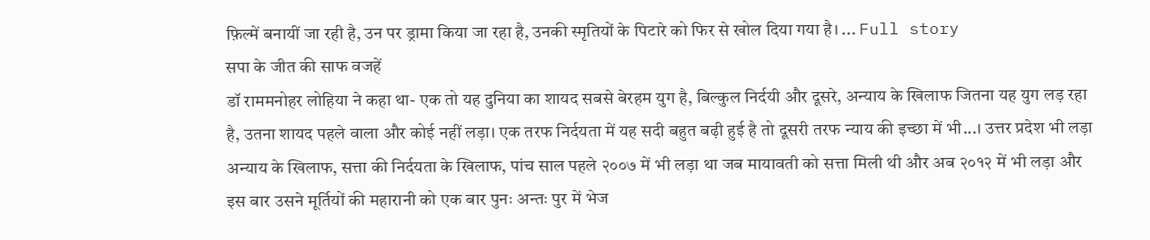फ़िल्में बनायीं जा रही है, उन पर ड्रामा किया जा रहा है, उनकी स्मृतियों के पिटारे को फिर से खोल दिया गया है। ... Full story
सपा के जीत की साफ वजहें
डॉ राममनोहर लोहिया ने कहा था- एक तो यह दुनिया का शायद सबसे बेरहम युग है, बिल्कुल निर्दयी और दूसरे, अन्याय के खिलाफ जितना यह युग लड़ रहा है, उतना शायद पहले वाला और कोई नहीं लड़ा। एक तरफ निर्दयता में यह सदी बहुत बढ़ी हुई है तो दूसरी तरफ न्याय की इच्छा में भी...। उत्तर प्रदेश भी लड़ा अन्याय के खिलाफ, सत्ता की निर्दयता के खिलाफ, पांच साल पहले २००७ में भी लड़ा था जब मायावती को सत्ता मिली थी और अब २०१२ में भी लड़ा और इस बार उसने मूर्तियों की महारानी को एक बार पुनः अन्तः पुर में भेज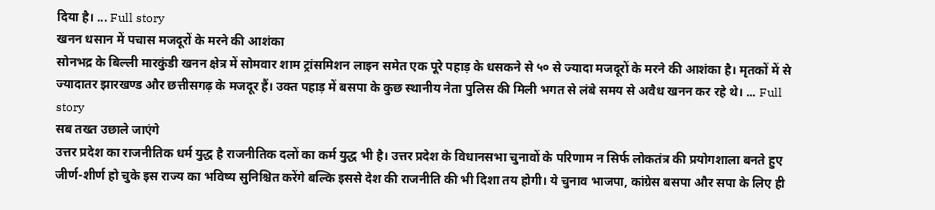दिया है। ... Full story
खनन धसान में पचास मजदूरों के मरने की आशंका
सोनभद्र के बिल्ली मारकुंडी खनन क्षेत्र में सोमवार शाम ट्रांसमिशन लाइन समेत एक पूरे पहाड़ के धसकने से ५० से ज्यादा मजदूरों के मरने की आशंका है। मृतकों में से ज्यादातर झारखण्ड और छत्तीसगढ़ के मजदूर हैं। उक्त पहाड़ में बसपा के कुछ स्थानीय नेता पुलिस की मिली भगत से लंबे समय से अवैध खनन कर रहे थे। ... Full story
सब तख्त उछाले जाएंगे
उत्तर प्रदेश का राजनीतिक धर्म युद्ध है राजनीतिक दलों का कर्म युद्ध भी है। उत्तर प्रदेश के विधानसभा चुनावों के परिणाम न सिर्फ लोकतंत्र की प्रयोगशाला बनते हुए जीर्ण-शीर्ण हो चुके इस राज्य का भविष्य सुनिश्चित करेंगे बल्कि इससे देश की राजनीति की भी दिशा तय होगी। ये चुनाव भाजपा, कांग्रेस बसपा और सपा के लिए ही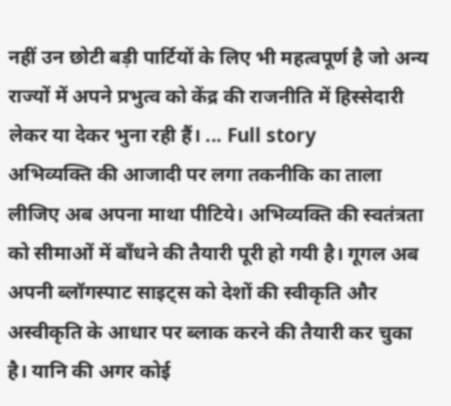नहीं उन छोटी बड़ी पार्टियों के लिए भी महत्वपूर्ण है जो अन्य राज्यों में अपने प्रभुत्व को केंद्र की राजनीति में हिस्सेदारी लेकर या देकर भुना रही हैं। ... Full story
अभिव्यक्ति की आजादी पर लगा तकनीकि का ताला
लीजिए अब अपना माथा पीटिये। अभिव्यक्ति की स्वतंत्रता को सीमाओं में बाँधने की तैयारी पूरी हो गयी है। गूगल अब अपनी ब्लॉगस्पाट साइट्स को देशों की स्वीकृति और अस्वीकृति के आधार पर ब्लाक करने की तैयारी कर चुका है। यानि की अगर कोई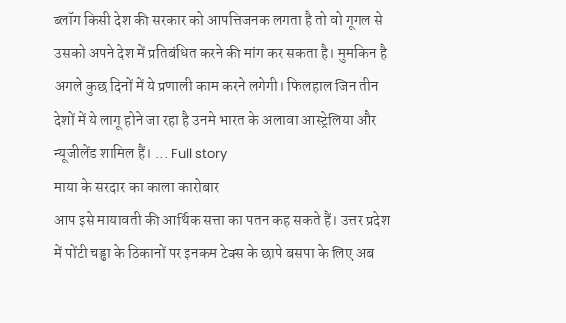ब्लॉग किसी देश की सरकार को आपत्तिजनक लगता है तो वो गूगल से उसको अपने देश में प्रतिबंधित करने की मांग कर सकता है। मुमकिन है अगले कुछ दिनों में ये प्रणाली काम करने लगेगी। फिलहाल जिन तीन देशों में ये लागू होने जा रहा है उनमे भारत के अलावा आस्ट्रेलिया और न्यूजीलेंड शामिल हैं। ... Full story
माया के सरदार का काला कारोबार
आप इसे मायावती की आर्थिक सत्ता का पतन कह सकते हैं। उत्तर प्रदेश में पोंटी चड्ढा के ठिकानों पर इनकम टेक्स के छापे बसपा के लिए अब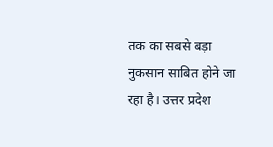तक का सबसे बड़ा नुकसान साबित होने जा रहा है। उत्तर प्रदेश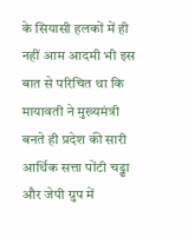के सियासी हलकों में ही नहीं आम आदमी भी इस बात से परिचित था कि मायावती ने मुख्यमंत्री बनते ही प्रदेश की सारी आर्थिक सत्ता पोंटी चड्ढा और जेपी ग्रुप में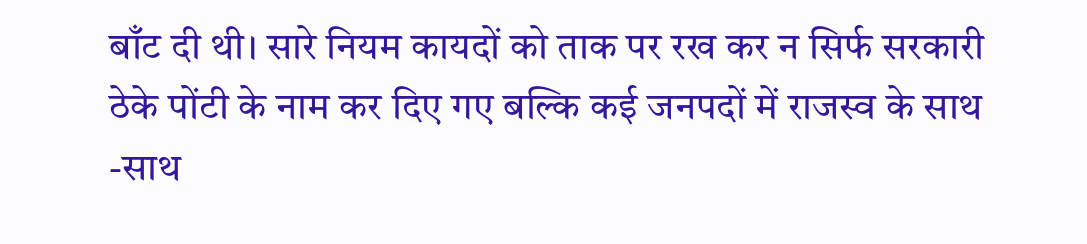बाँट दी थी। सारे नियम कायदों को ताक पर रख कर न सिर्फ सरकारी ठेके पोंटी के नाम कर दिए गए बल्कि कई जनपदों में राजस्व के साथ -साथ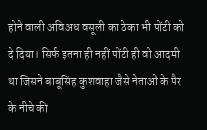होने वाली अविअध वसूली का ठेका भी पोंटी को दे दिया। सिर्फ इतना ही नहीं पोंटी ही वो आदमी था जिसने बाबूसिंह कुशवाहा जैसे नेताओं के पैर के नीचे की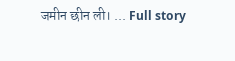जमीन छीन ली। ... Full story